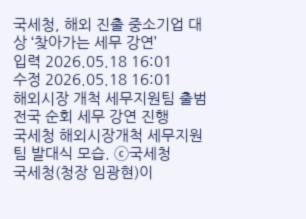국세청, 해외 진출 중소기업 대상 ‘찾아가는 세무 강연’
입력 2026.05.18 16:01
수정 2026.05.18 16:01
해외시장 개척 세무지원팀 출범
전국 순회 세무 강연 진행
국세청 해외시장개척 세무지원팀 발대식 모습. ⓒ국세청
국세청(청장 임광현)이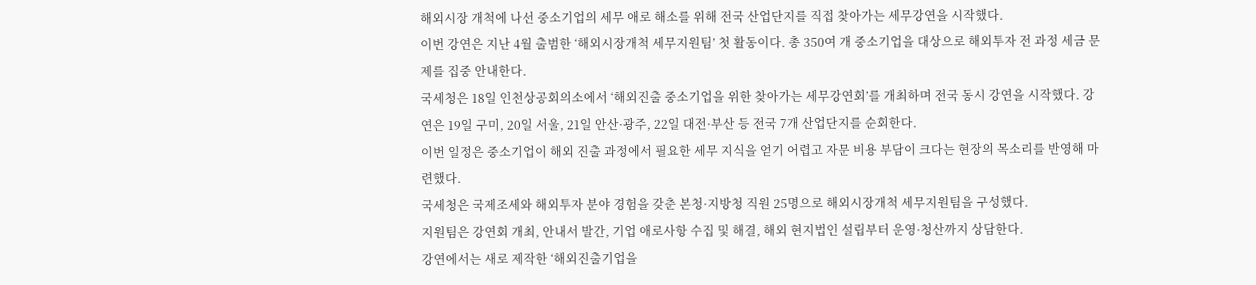해외시장 개척에 나선 중소기업의 세무 애로 해소를 위해 전국 산업단지를 직접 찾아가는 세무강연을 시작했다.
이번 강연은 지난 4월 출범한 ‘해외시장개척 세무지원팀’ 첫 활동이다. 총 350여 개 중소기업을 대상으로 해외투자 전 과정 세금 문제를 집중 안내한다.
국세청은 18일 인천상공회의소에서 ‘해외진출 중소기업을 위한 찾아가는 세무강연회’를 개최하며 전국 동시 강연을 시작했다. 강연은 19일 구미, 20일 서울, 21일 안산·광주, 22일 대전·부산 등 전국 7개 산업단지를 순회한다.
이번 일정은 중소기업이 해외 진출 과정에서 필요한 세무 지식을 얻기 어렵고 자문 비용 부담이 크다는 현장의 목소리를 반영해 마련했다.
국세청은 국제조세와 해외투자 분야 경험을 갖춘 본청·지방청 직원 25명으로 해외시장개척 세무지원팀을 구성했다.
지원팀은 강연회 개최, 안내서 발간, 기업 애로사항 수집 및 해결, 해외 현지법인 설립부터 운영·청산까지 상담한다.
강연에서는 새로 제작한 ‘해외진출기업을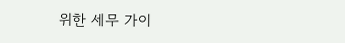위한 세무 가이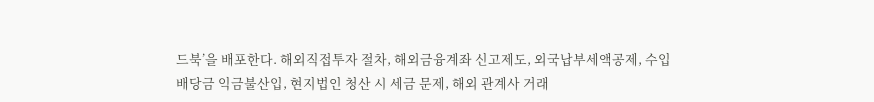드북’을 배포한다. 해외직접투자 절차, 해외금융계좌 신고제도, 외국납부세액공제, 수입배당금 익금불산입, 현지법인 청산 시 세금 문제, 해외 관계사 거래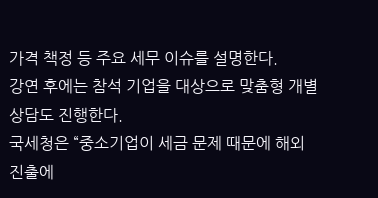가격 책정 등 주요 세무 이슈를 설명한다.
강연 후에는 참석 기업을 대상으로 맞춤형 개별 상담도 진행한다.
국세청은 “중소기업이 세금 문제 때문에 해외 진출에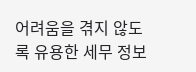어려움을 겪지 않도록 유용한 세무 정보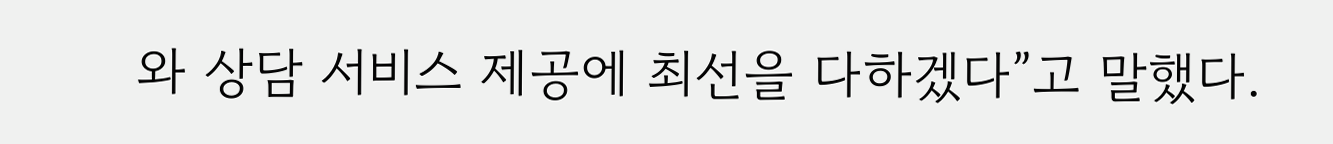와 상담 서비스 제공에 최선을 다하겠다”고 말했다.